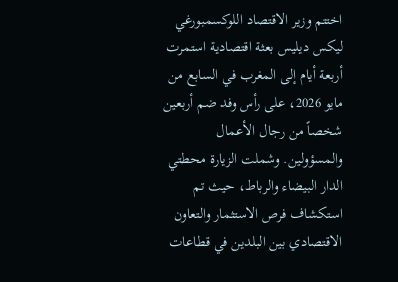اختتم وزير الاقتصاد اللوكسمبورغي ليكس ديليس بعثة اقتصادية استمرت أربعة أيام إلى المغرب في السابع من مايو 2026، على رأس وفد ضم أربعين شخصاً من رجال الأعمال والمسؤولين. وشملت الزيارة محطتي الدار البيضاء والرباط، حيث تم استكشاف فرص الاستثمار والتعاون الاقتصادي بين البلدين في قطاعات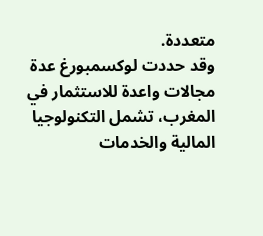متعددة.
وقد حددت لوكسمبورغ عدة مجالات واعدة للاستثمار في المغرب، تشمل التكنولوجيا المالية والخدمات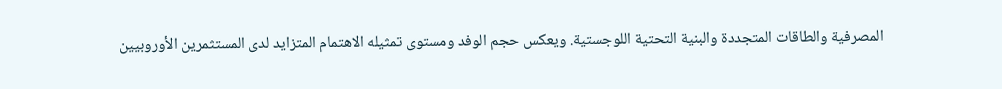المصرفية والطاقات المتجددة والبنية التحتية اللوجستية. ويعكس حجم الوفد ومستوى تمثيله الاهتمام المتزايد لدى المستثمرين الأوروبيين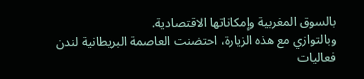بالسوق المغربية وإمكاناتها الاقتصادية.
وبالتوازي مع هذه الزيارة، احتضنت العاصمة البريطانية لندن فعاليات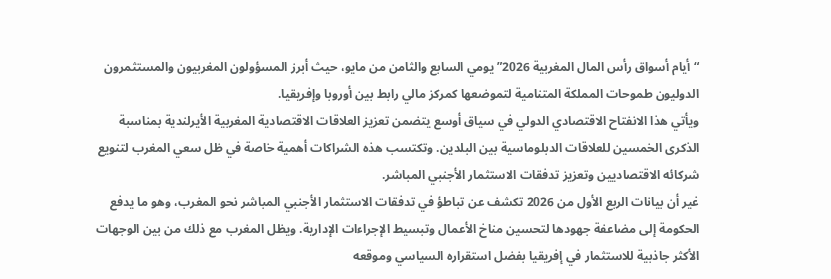“أيام أسواق رأس المال المغربية 2026” يومي السابع والثامن من مايو، حيث أبرز المسؤولون المغربيون والمستثمرون الدوليون طموحات المملكة المتنامية لتموضعها كمركز مالي رابط بين أوروبا وإفريقيا.
ويأتي هذا الانفتاح الاقتصادي الدولي في سياق أوسع يتضمن تعزيز العلاقات الاقتصادية المغربية الأيرلندية بمناسبة الذكرى الخمسين للعلاقات الدبلوماسية بين البلدين. وتكتسب هذه الشراكات أهمية خاصة في ظل سعي المغرب لتنويع شركائه الاقتصاديين وتعزيز تدفقات الاستثمار الأجنبي المباشر.
غير أن بيانات الربع الأول من 2026 تكشف عن تباطؤ في تدفقات الاستثمار الأجنبي المباشر نحو المغرب، وهو ما يدفع الحكومة إلى مضاعفة جهودها لتحسين مناخ الأعمال وتبسيط الإجراءات الإدارية. ويظل المغرب مع ذلك من بين الوجهات الأكثر جاذبية للاستثمار في إفريقيا بفضل استقراره السياسي وموقعه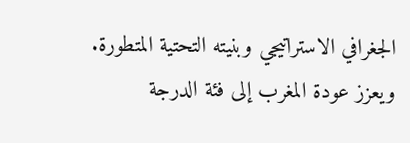الجغرافي الاستراتيجي وبنيته التحتية المتطورة.
ويعزز عودة المغرب إلى فئة الدرجة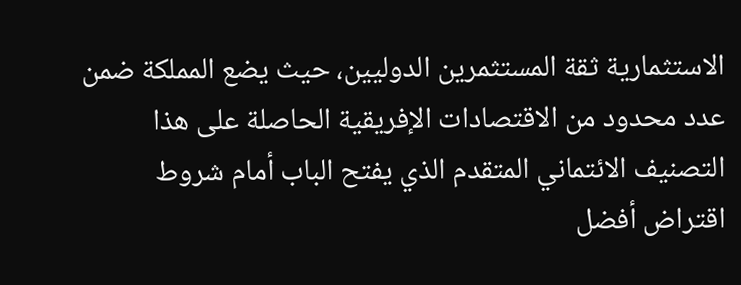الاستثمارية ثقة المستثمرين الدوليين، حيث يضع المملكة ضمن عدد محدود من الاقتصادات الإفريقية الحاصلة على هذا التصنيف الائتماني المتقدم الذي يفتح الباب أمام شروط اقتراض أفضل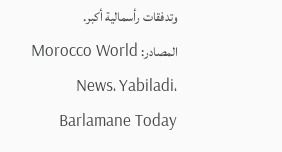وتدفقات رأسمالية أكبر.
المصادر: Morocco World News، Yabiladi، Barlamane Today